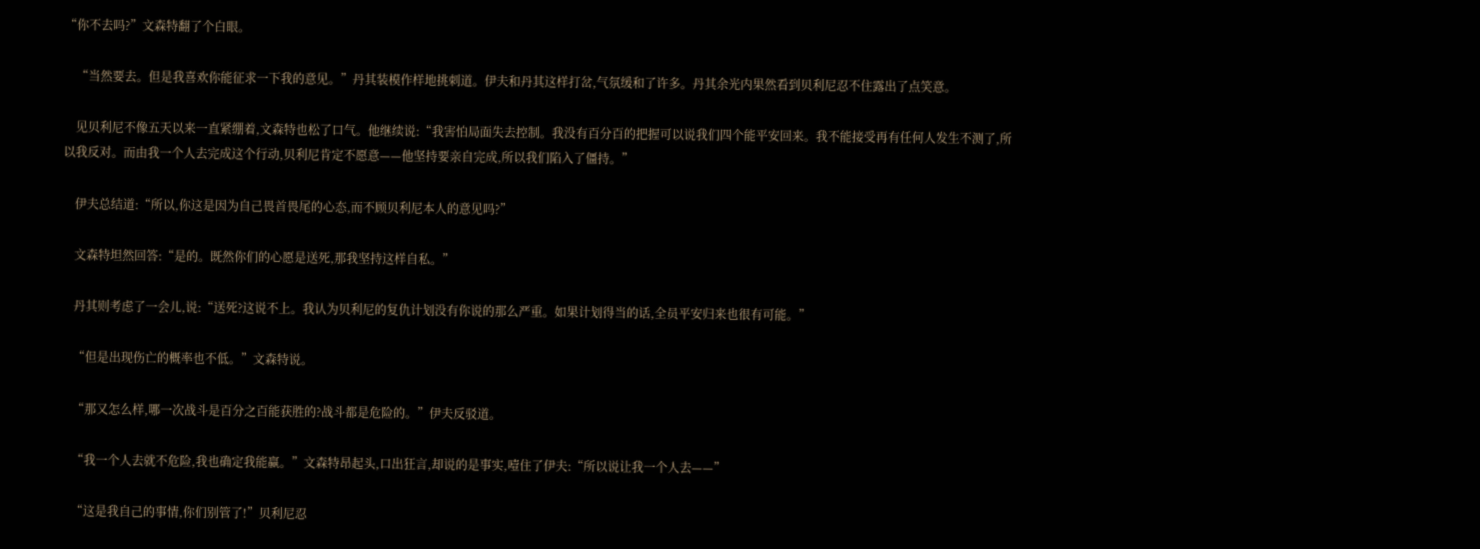“你不去吗?”文森特翻了个白眼。

    “当然要去。但是我喜欢你能征求一下我的意见。”丹其装模作样地挑刺道。伊夫和丹其这样打岔,气氛缓和了许多。丹其余光内果然看到贝利尼忍不住露出了点笑意。

    见贝利尼不像五天以来一直紧绷着,文森特也松了口气。他继续说:“我害怕局面失去控制。我没有百分百的把握可以说我们四个能平安回来。我不能接受再有任何人发生不测了,所以我反对。而由我一个人去完成这个行动,贝利尼肯定不愿意——他坚持要亲自完成,所以我们陷入了僵持。”

    伊夫总结道:“所以,你这是因为自己畏首畏尾的心态,而不顾贝利尼本人的意见吗?”

    文森特坦然回答:“是的。既然你们的心愿是送死,那我坚持这样自私。”

    丹其则考虑了一会儿,说:“送死?这说不上。我认为贝利尼的复仇计划没有你说的那么严重。如果计划得当的话,全员平安归来也很有可能。”

    “但是出现伤亡的概率也不低。”文森特说。

    “那又怎么样,哪一次战斗是百分之百能获胜的?战斗都是危险的。”伊夫反驳道。

    “我一个人去就不危险,我也确定我能赢。”文森特昂起头,口出狂言,却说的是事实,噎住了伊夫:“所以说让我一个人去——”

    “这是我自己的事情,你们别管了!”贝利尼忍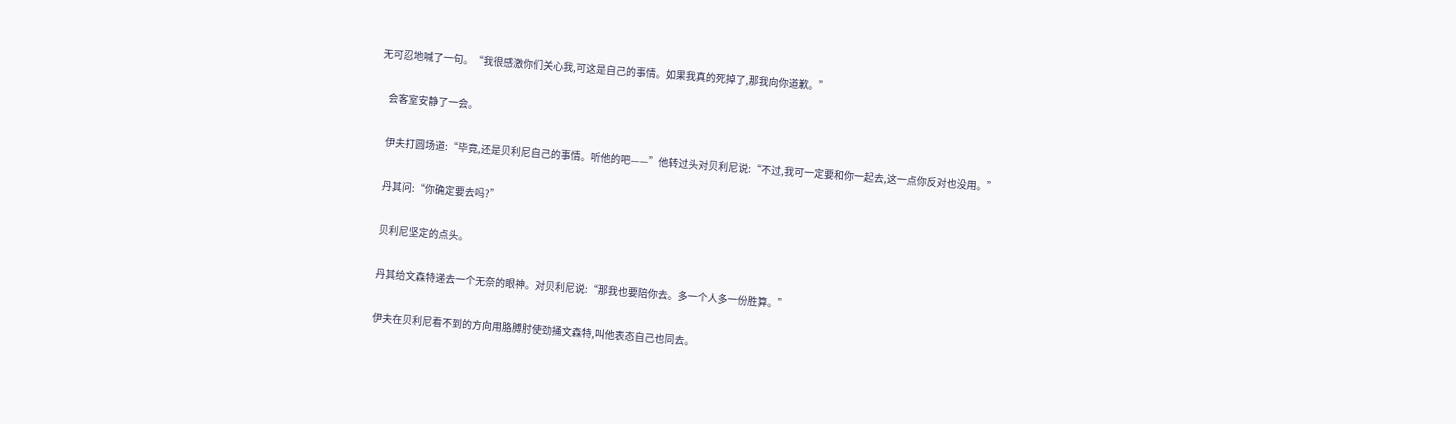无可忍地喊了一句。“我很感激你们关心我,可这是自己的事情。如果我真的死掉了,那我向你道歉。”

    会客室安静了一会。

    伊夫打圆场道:“毕竟,还是贝利尼自己的事情。听他的吧——”他转过头对贝利尼说:“不过,我可一定要和你一起去,这一点你反对也没用。”

    丹其问:“你确定要去吗?”

    贝利尼坚定的点头。

    丹其给文森特递去一个无奈的眼神。对贝利尼说:“那我也要陪你去。多一个人多一份胜算。”

    伊夫在贝利尼看不到的方向用胳膊肘使劲捅文森特,叫他表态自己也同去。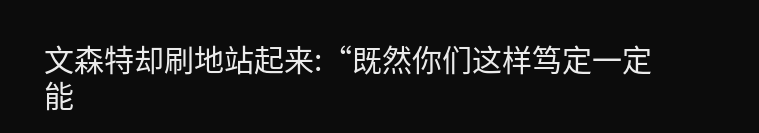文森特却刷地站起来:“既然你们这样笃定一定能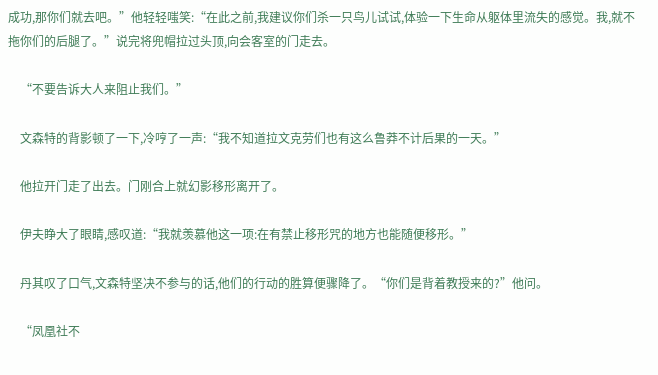成功,那你们就去吧。”他轻轻嗤笑:“在此之前,我建议你们杀一只鸟儿试试,体验一下生命从躯体里流失的感觉。我,就不拖你们的后腿了。”说完将兜帽拉过头顶,向会客室的门走去。

    “不要告诉大人来阻止我们。”

    文森特的背影顿了一下,冷哼了一声:“我不知道拉文克劳们也有这么鲁莽不计后果的一天。”

    他拉开门走了出去。门刚合上就幻影移形离开了。

    伊夫睁大了眼睛,感叹道:“我就羡慕他这一项:在有禁止移形咒的地方也能随便移形。”

    丹其叹了口气,文森特坚决不参与的话,他们的行动的胜算便骤降了。“你们是背着教授来的?”他问。

    “凤凰社不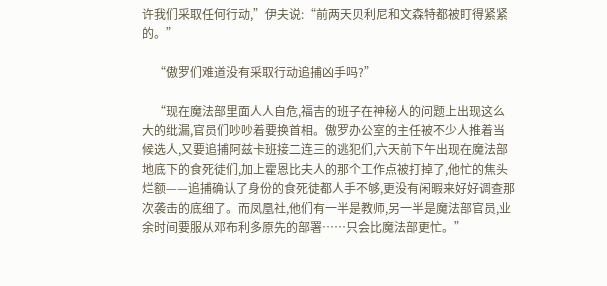许我们采取任何行动,”伊夫说:“前两天贝利尼和文森特都被盯得紧紧的。”

    “傲罗们难道没有采取行动追捕凶手吗?”

    “现在魔法部里面人人自危,福吉的班子在神秘人的问题上出现这么大的纰漏,官员们吵吵着要换首相。傲罗办公室的主任被不少人推着当候选人,又要追捕阿兹卡班接二连三的逃犯们,六天前下午出现在魔法部地底下的食死徒们,加上霍恩比夫人的那个工作点被打掉了,他忙的焦头烂额——追捕确认了身份的食死徒都人手不够,更没有闲暇来好好调查那次袭击的底细了。而凤凰社,他们有一半是教师,另一半是魔法部官员,业余时间要服从邓布利多原先的部署……只会比魔法部更忙。”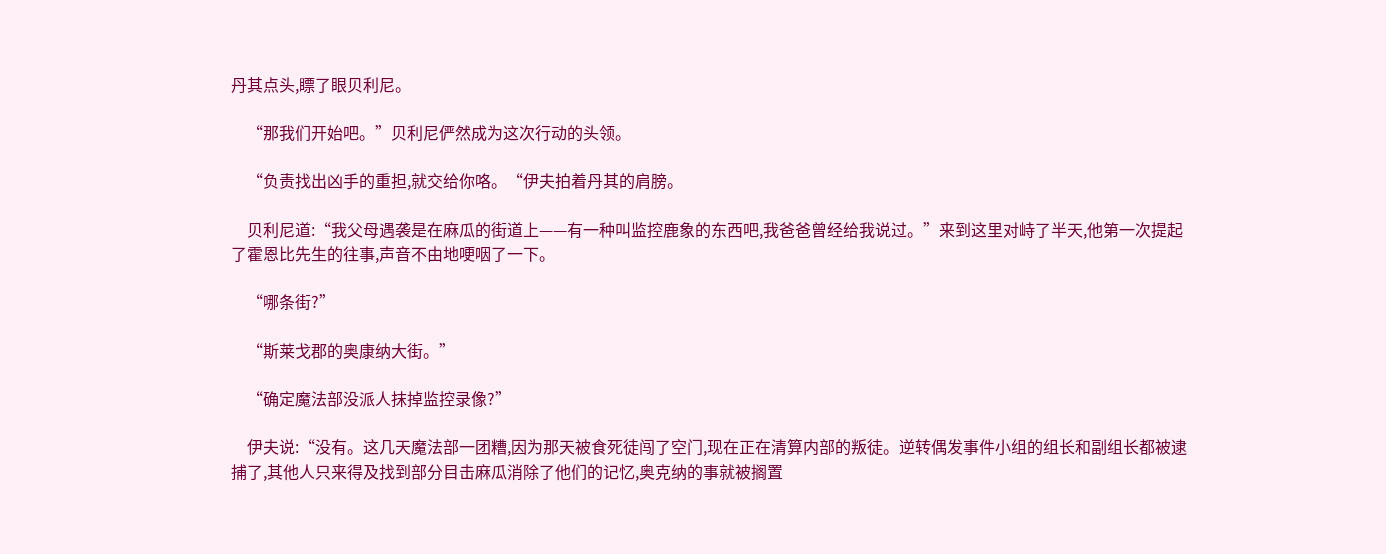丹其点头,瞟了眼贝利尼。

    “那我们开始吧。”贝利尼俨然成为这次行动的头领。

    “负责找出凶手的重担,就交给你咯。“伊夫拍着丹其的肩膀。

    贝利尼道:“我父母遇袭是在麻瓜的街道上——有一种叫监控鹿象的东西吧,我爸爸曾经给我说过。”来到这里对峙了半天,他第一次提起了霍恩比先生的往事,声音不由地哽咽了一下。

    “哪条街?”

    “斯莱戈郡的奥康纳大街。”

    “确定魔法部没派人抹掉监控录像?”

    伊夫说:“没有。这几天魔法部一团糟,因为那天被食死徒闯了空门,现在正在清算内部的叛徒。逆转偶发事件小组的组长和副组长都被逮捕了,其他人只来得及找到部分目击麻瓜消除了他们的记忆,奥克纳的事就被搁置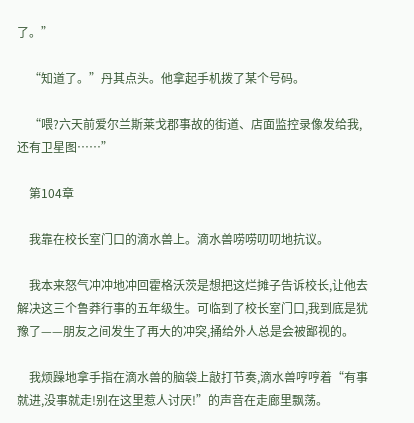了。”

    “知道了。”丹其点头。他拿起手机拨了某个号码。

    “喂?六天前爱尔兰斯莱戈郡事故的街道、店面监控录像发给我,还有卫星图……”

    第104章

    我靠在校长室门口的滴水兽上。滴水兽唠唠叨叨地抗议。

    我本来怒气冲冲地冲回霍格沃茨是想把这烂摊子告诉校长,让他去解决这三个鲁莽行事的五年级生。可临到了校长室门口,我到底是犹豫了——朋友之间发生了再大的冲突,捅给外人总是会被鄙视的。

    我烦躁地拿手指在滴水兽的脑袋上敲打节奏,滴水兽哼哼着“有事就进,没事就走!别在这里惹人讨厌!”的声音在走廊里飘荡。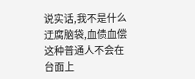说实话,我不是什么迂腐脑袋,血债血偿这种普通人不会在台面上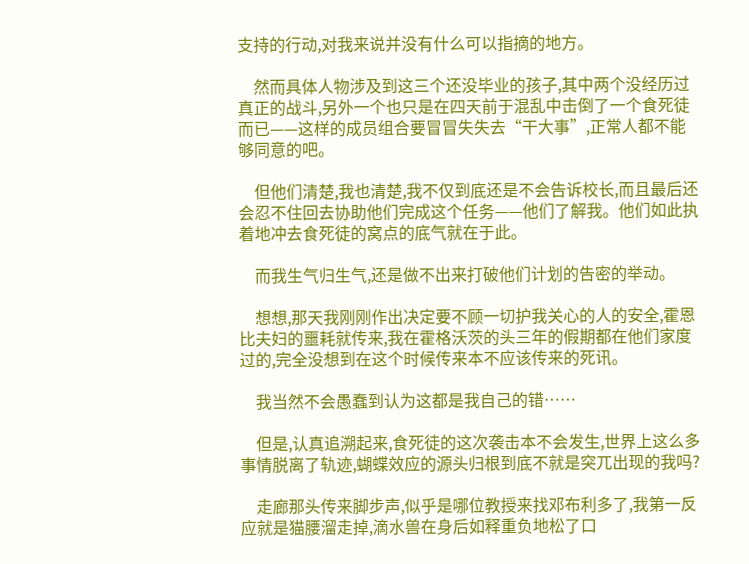支持的行动,对我来说并没有什么可以指摘的地方。

    然而具体人物涉及到这三个还没毕业的孩子,其中两个没经历过真正的战斗,另外一个也只是在四天前于混乱中击倒了一个食死徒而已——这样的成员组合要冒冒失失去“干大事”,正常人都不能够同意的吧。

    但他们清楚,我也清楚,我不仅到底还是不会告诉校长,而且最后还会忍不住回去协助他们完成这个任务——他们了解我。他们如此执着地冲去食死徒的窝点的底气就在于此。

    而我生气归生气,还是做不出来打破他们计划的告密的举动。

    想想,那天我刚刚作出决定要不顾一切护我关心的人的安全,霍恩比夫妇的噩耗就传来,我在霍格沃茨的头三年的假期都在他们家度过的,完全没想到在这个时候传来本不应该传来的死讯。

    我当然不会愚蠢到认为这都是我自己的错……

    但是,认真追溯起来,食死徒的这次袭击本不会发生,世界上这么多事情脱离了轨迹,蝴蝶效应的源头归根到底不就是突兀出现的我吗?

    走廊那头传来脚步声,似乎是哪位教授来找邓布利多了,我第一反应就是猫腰溜走掉,滴水兽在身后如释重负地松了口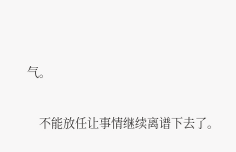气。

    不能放任让事情继续离谱下去了。